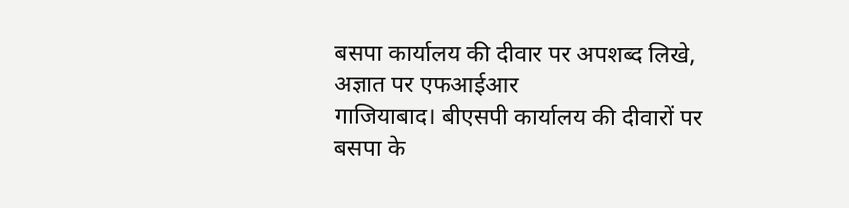बसपा कार्यालय की दीवार पर अपशब्द लिखे, अज्ञात पर एफआईआर
गाजियाबाद। बीएसपी कार्यालय की दीवारों पर बसपा के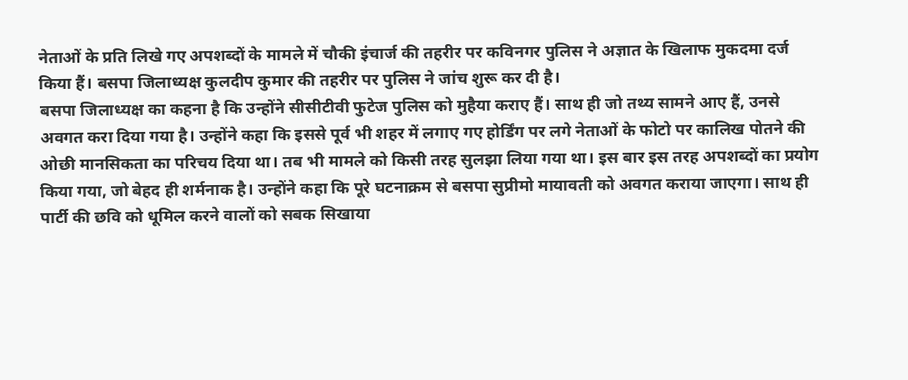नेताओं के प्रति लिखे गए अपशब्दों के मामले में चौकी इंचार्ज की तहरीर पर कविनगर पुलिस ने अज्ञात के खिलाफ मुकदमा दर्ज किया हैं। बसपा जिलाध्यक्ष कुलदीप कुमार की तहरीर पर पुलिस ने जांच शुरू कर दी है।
बसपा जिलाध्यक्ष का कहना है कि उन्होंने सीसीटीवी फुटेज पुलिस को मुहैया कराए हैं। साथ ही जो तथ्य सामने आए हैं, उनसे अवगत करा दिया गया है। उन्होंने कहा कि इससे पूर्व भी शहर में लगाए गए होर्डिंग पर लगे नेताओं के फोटो पर कालिख पोतने की ओछी मानसिकता का परिचय दिया था। तब भी मामले को किसी तरह सुलझा लिया गया था। इस बार इस तरह अपशब्दों का प्रयोग किया गया, जो बेहद ही शर्मनाक है। उन्होंने कहा कि पूरे घटनाक्रम से बसपा सुप्रीमो मायावती को अवगत कराया जाएगा। साथ ही पार्टी की छवि को धूमिल करने वालों को सबक सिखाया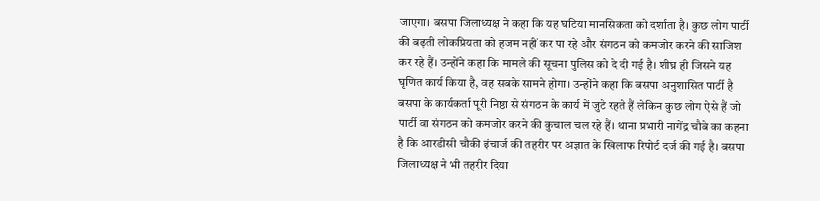जाएगा। बसपा जिलाध्यक्ष ने कहा कि यह घटिया मानसिकता को दर्शाता है। कुछ लोग पार्टी की बढ़ती लोकप्रियता को हजम नहीं कर पा रहे और संगठन को कमजोर करने की साजिश कर रहे हैं। उन्होंने कहा कि मामले की सूचना पुलिस को दे दी गई है। शीघ्र ही जिसने यह घृणित कार्य किया है, वह सबके सामने होगा। उन्होंने कहा कि बसपा अनुशासित पार्टी है बसपा के कार्यकर्ता पूरी निष्ठा से संगठन के कार्य में जुटे रहते हैं लेकिन कुछ लोग ऐसे हैं जो पार्टी वा संगठन को कमजोर करने की कुचाल चल रहे हैं। थाना प्रभारी नागेंद्र चौबे का कहना है कि आरडीसी चौकी इंचार्ज की तहरीर पर अज्ञात के खिलाफ रिपोर्ट दर्ज की गई है। बसपा जिलाध्यक्ष ने भी तहरीर दिया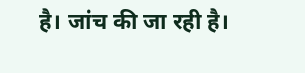है। जांच की जा रही है।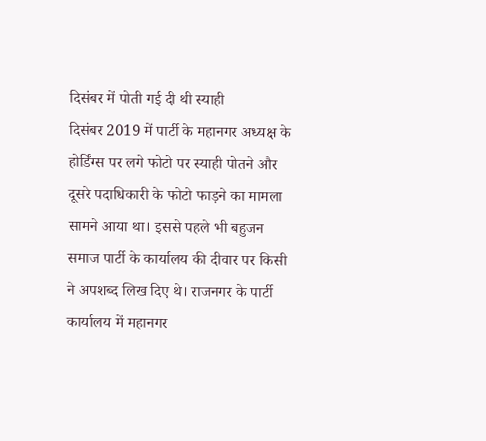दिसंबर में पोती गई दी थी स्याही
दिसंबर 2019 में पार्टी के महानगर अध्यक्ष के होर्डिंग्स पर लगे फोटो पर स्याही पोतने और दूसरे पदाधिकारी के फोटो फाड़ने का मामला सामने आया था। इससे पहले भी बहुजन समाज पार्टी के कार्यालय की दीवार पर किसी ने अपशब्द लिख दिए थे। राजनगर के पार्टी कार्यालय में महानगर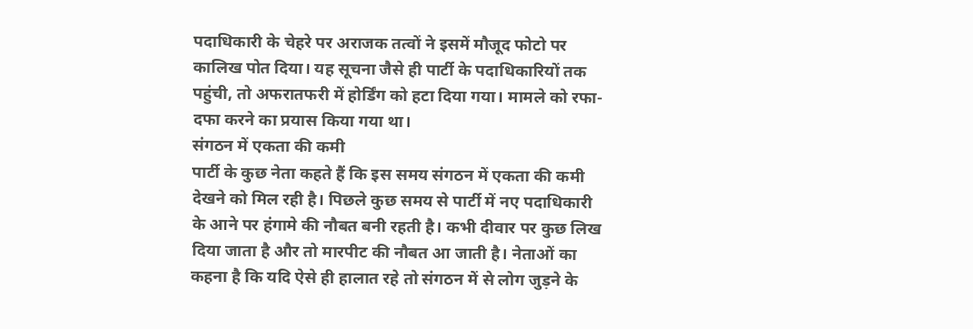पदाधिकारी के चेहरे पर अराजक तत्वों ने इसमें मौजूद फोटो पर कालिख पोत दिया। यह सूचना जैसे ही पार्टी के पदाधिकारियों तक पहुंची, तो अफरातफरी में होर्डिंग को हटा दिया गया। मामले को रफा-दफा करने का प्रयास किया गया था।
संगठन में एकता की कमी
पार्टी के कुछ नेता कहते हैं कि इस समय संगठन में एकता की कमी देखने को मिल रही है। पिछले कुछ समय से पार्टी में नए पदाधिकारी के आने पर हंगामे की नौबत बनी रहती है। कभी दीवार पर कुछ लिख दिया जाता है और तो मारपीट की नौबत आ जाती है। नेताओं का कहना है कि यदि ऐसे ही हालात रहे तो संगठन में से लोग जुड़ने के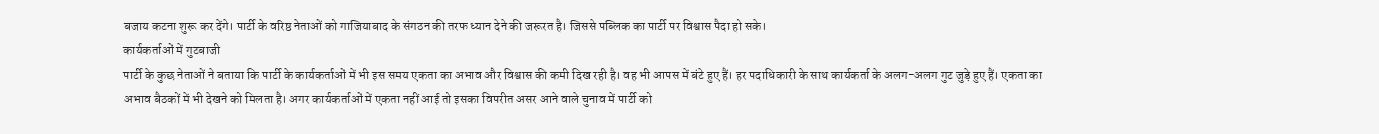बजाय कटना शुरू कर देंगे। पार्टी के वरिष्ठ नेताओं को गाजियाबाद के संगठन की तरफ ध्यान देने की जरूरत है। जिससे पब्लिक का पार्टी पर विश्वास पैदा हो सके।
कार्यकर्ताओं में गुटबाजी
पार्टी के कुछ नेताओं ने बताया कि पार्टी के कार्यकर्ताओं में भी इस समय एकता का अभाव और विश्वास की कमी दिख रही है। वह भी आपस में बंटे हुए हैं। हर पदाधिकारी के साथ कार्यकर्ता के अलग-अलग गुट जुड़े हुए हैं। एकता का अभाव बैठकों में भी देखने को मिलता है। अगर कार्यकर्ताओं में एकता नहीं आई तो इसका विपरीत असर आने वाले चुनाव में पार्टी को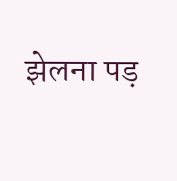झेलना पड़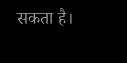सकता है।